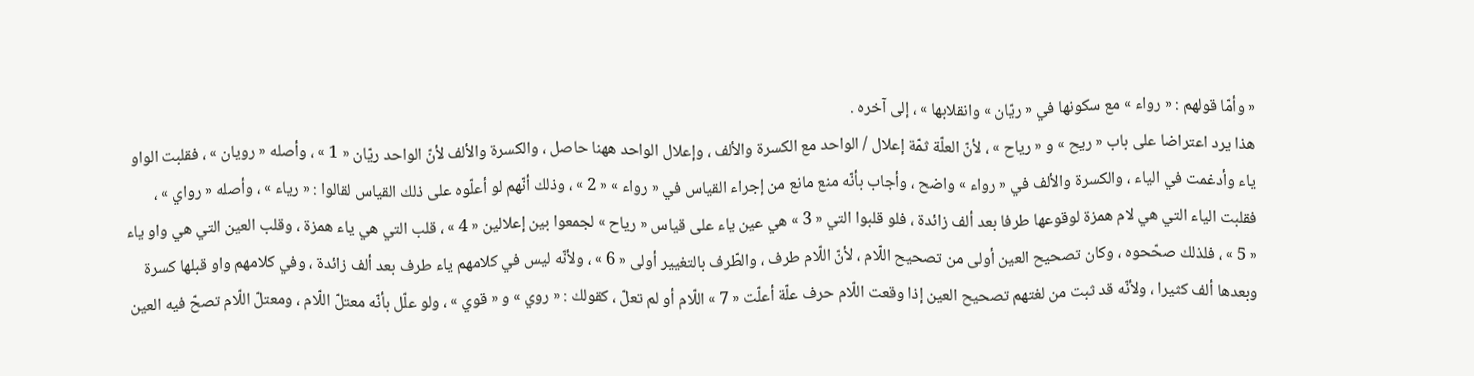« وأمّا قولهم : « رواء » مع سكونها في « ريّان » وانقلابها » ، إلى آخره .
هذا يرد اعتراضا على باب « ريح » و « رياح » ، لأنّ العلّة ثمّة إعلال / الواحد مع الكسرة والألف ، وإعلال الواحد ههنا حاصل ، والكسرة والألف لأنّ الواحد ريّان « 1 » ، وأصله « رويان » ، فقلبت الواو ياء وأدغمت في الياء ، والكسرة والألف في « رواء » واضح ، وأجاب بأنّه منع مانع من إجراء القياس في « رواء » « 2 » ، وذلك أنّهم لو أعلّوه على ذلك القياس لقالوا : « رياء » ، وأصله « رواي » ، فقلبت الياء التي هي لام همزة لوقوعها طرفا بعد ألف زائدة ، فلو قلبوا التي « 3 » هي عين ياء على قياس « رياح » لجمعوا بين إعلالين « 4 » ، قلب التي هي ياء همزة ، وقلب العين التي هي واو ياء « 5 » ، فلذلك صحّحوه ، وكان تصحيح العين أولى من تصحيح اللّام ، لأنّ اللّام طرف ، والطّرف بالتغيير أولى « 6 » ، ولأنّه ليس في كلامهم ياء طرف بعد ألف زائدة ، وفي كلامهم واو قبلها كسرة وبعدها ألف كثيرا ، ولأنّه قد ثبت من لغتهم تصحيح العين إذا وقعت اللّام حرف علّة أعلّت « 7 » اللّام أو لم تعلّ ، كقولك : « روي » و « قوي » ، ولو علّل بأنّه معتلّ اللّام ، ومعتلّ اللّام تصحّ فيه العين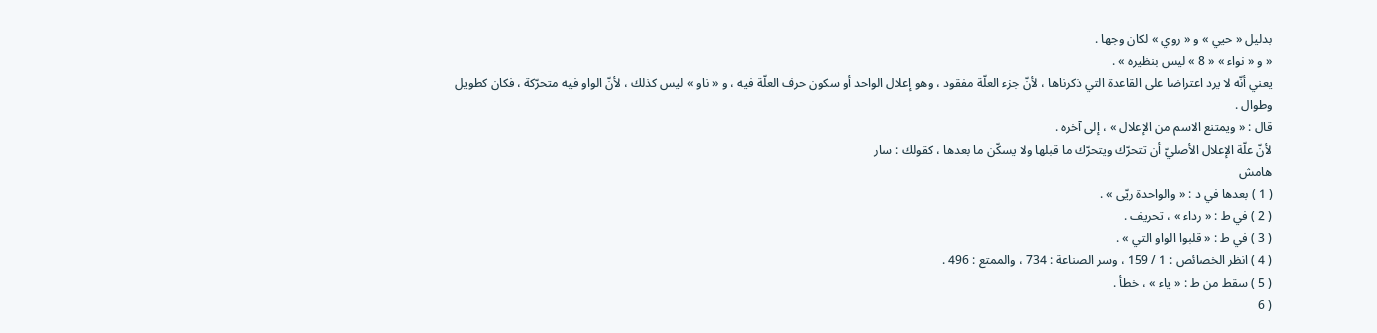بدليل « حيي » و « روي » لكان وجها .
« و « نواء » « 8 » ليس بنظيره » .
يعني أنّه لا يرد اعتراضا على القاعدة التي ذكرناها ، لأنّ جزء العلّة مفقود ، وهو إعلال الواحد أو سكون حرف العلّة فيه ، و « ناو » ليس كذلك ، لأنّ الواو فيه متحرّكة ، فكان كطويل وطوال .
قال : « ويمتنع الاسم من الإعلال » ، إلى آخره .
لأنّ علّة الإعلال الأصليّ أن تتحرّك ويتحرّك ما قبلها ولا يسكّن ما بعدها ، كقولك : سار
هامش
( 1 ) بعدها في د : « والواحدة ريّى » .
( 2 ) في ط : « رداء » ، تحريف .
( 3 ) في ط : « قلبوا الواو التي » .
( 4 ) انظر الخصائص : 1 / 159 ، وسر الصناعة : 734 ، والممتع : 496 .
( 5 ) سقط من ط : « ياء » ، خطأ .
( 6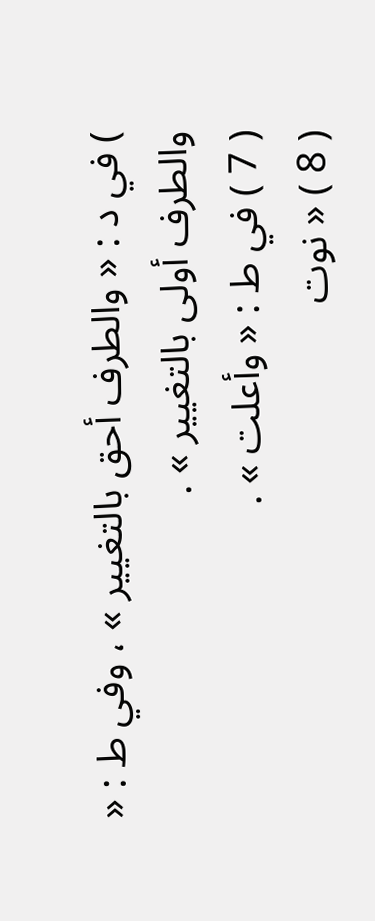) في د : « والطرف أحق بالتغيير » ، وفي ط : « والطرف أولى بالتغيير » .
( 7 ) في ط : « وأعلت » .
( 8 ) « نوت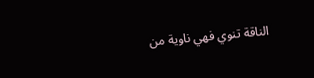الناقة تنوي فهي ناوية من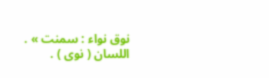نوق نواء : سمنت » . اللسان ( نوى ) .